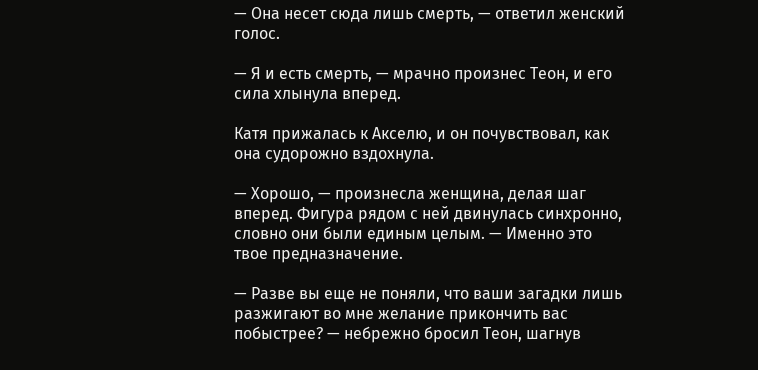— Она несет сюда лишь смерть, — ответил женский голос.

— Я и есть смерть, — мрачно произнес Теон, и его сила хлынула вперед.

Катя прижалась к Акселю, и он почувствовал, как она судорожно вздохнула.

— Хорошо, — произнесла женщина, делая шаг вперед. Фигура рядом с ней двинулась синхронно, словно они были единым целым. — Именно это твое предназначение.

— Разве вы еще не поняли, что ваши загадки лишь разжигают во мне желание прикончить вас побыстрее? — небрежно бросил Теон, шагнув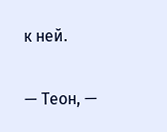к ней.

— Теон, —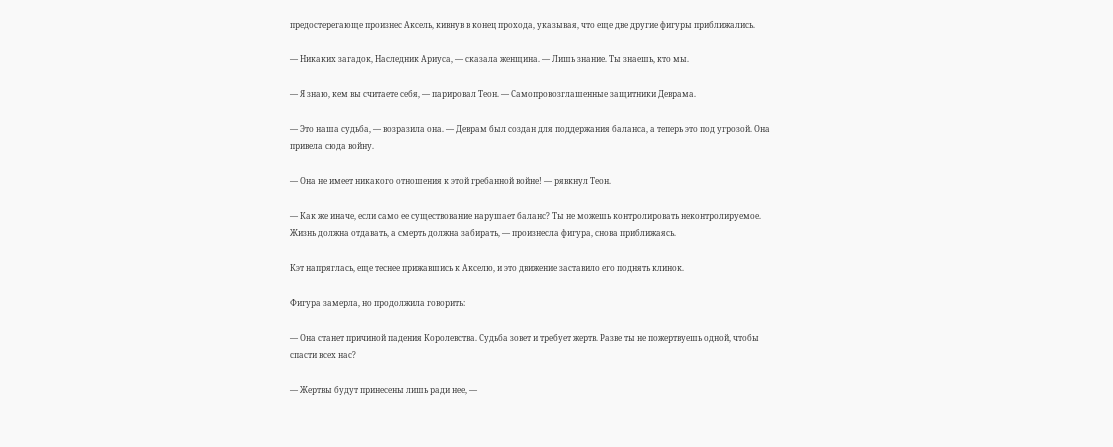предостерегающе произнес Аксель, кивнув в конец прохода, указывая, что еще две другие фигуры приближались.

— Никаких загадок, Наследник Ариуса, — сказала женщина. — Лишь знание. Ты знаешь, кто мы.

— Я знаю, кем вы считаете себя, — парировал Теон. — Самопровозглашенные защитники Деврама.

— Это наша судьба, — возразила она. — Деврам был создан для поддержания баланса, а теперь это под угрозой. Она привела сюда войну.

— Она не имеет никакого отношения к этой гребанной войне! — рявкнул Теон.

— Как же иначе, если само ее существование нарушает баланс? Ты не можешь контролировать неконтролируемое. Жизнь должна отдавать, а смерть должна забирать, — произнесла фигура, снова приближаясь.

Кэт напряглась, еще теснее прижавшись к Акселю, и это движение заставило его поднять клинок.

Фигура замерла, но продолжила говорить:

— Она станет причиной падения Королевства. Судьба зовет и требует жертв. Разве ты не пожертвуешь одной, чтобы спасти всех нас?

— Жертвы будут принесены лишь ради нее, —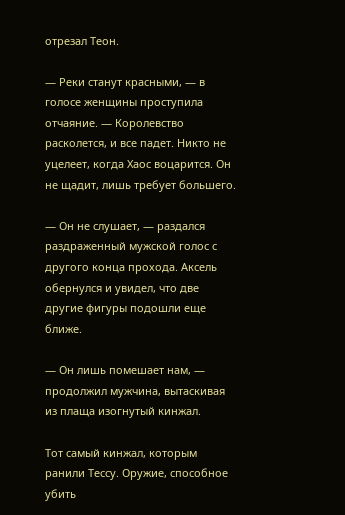отрезал Теон.

— Реки станут красными, — в голосе женщины проступила отчаяние. — Королевство расколется, и все падет. Никто не уцелеет, когда Хаос воцарится. Он не щадит, лишь требует большего.

— Он не слушает, — раздался раздраженный мужской голос с другого конца прохода. Аксель обернулся и увидел, что две другие фигуры подошли еще ближе.

— Он лишь помешает нам, — продолжил мужчина, вытаскивая из плаща изогнутый кинжал.

Тот самый кинжал, которым ранили Тессу. Оружие, способное убить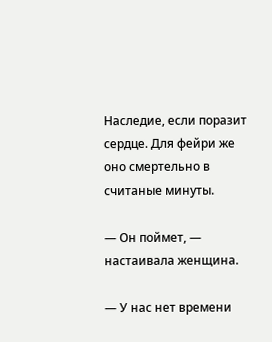Наследие, если поразит сердце. Для фейри же оно смертельно в считаные минуты.

— Он поймет, — настаивала женщина.

— У нас нет времени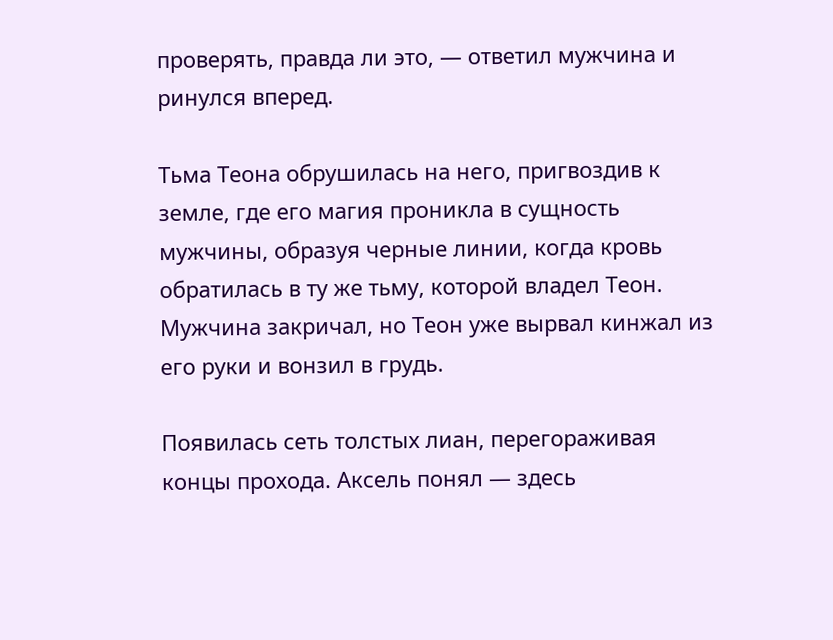проверять, правда ли это, — ответил мужчина и ринулся вперед.

Тьма Теона обрушилась на него, пригвоздив к земле, где его магия проникла в сущность мужчины, образуя черные линии, когда кровь обратилась в ту же тьму, которой владел Теон. Мужчина закричал, но Теон уже вырвал кинжал из его руки и вонзил в грудь.

Появилась сеть толстых лиан, перегораживая концы прохода. Аксель понял — здесь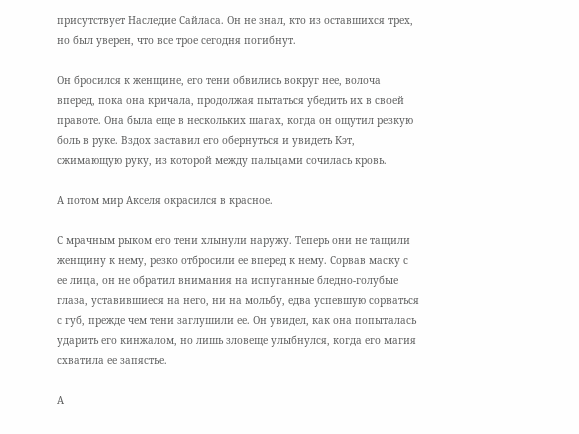присутствует Наследие Сайласа. Он не знал, кто из оставшихся трех, но был уверен, что все трое сегодня погибнут.

Он бросился к женщине, его тени обвились вокруг нее, волоча вперед, пока она кричала, продолжая пытаться убедить их в своей правоте. Она была еще в нескольких шагах, когда он ощутил резкую боль в руке. Вздох заставил его обернуться и увидеть Кэт, сжимающую руку, из которой между пальцами сочилась кровь.

А потом мир Акселя окрасился в красное.

С мрачным рыком его тени хлынули наружу. Теперь они не тащили женщину к нему, резко отбросили ее вперед к нему. Сорвав маску с ее лица, он не обратил внимания на испуганные бледно-голубые глаза, уставившиеся на него, ни на мольбу, едва успевшую сорваться с губ, прежде чем тени заглушили ее. Он увидел, как она попыталась ударить его кинжалом, но лишь зловеще улыбнулся, когда его магия схватила ее запястье.

А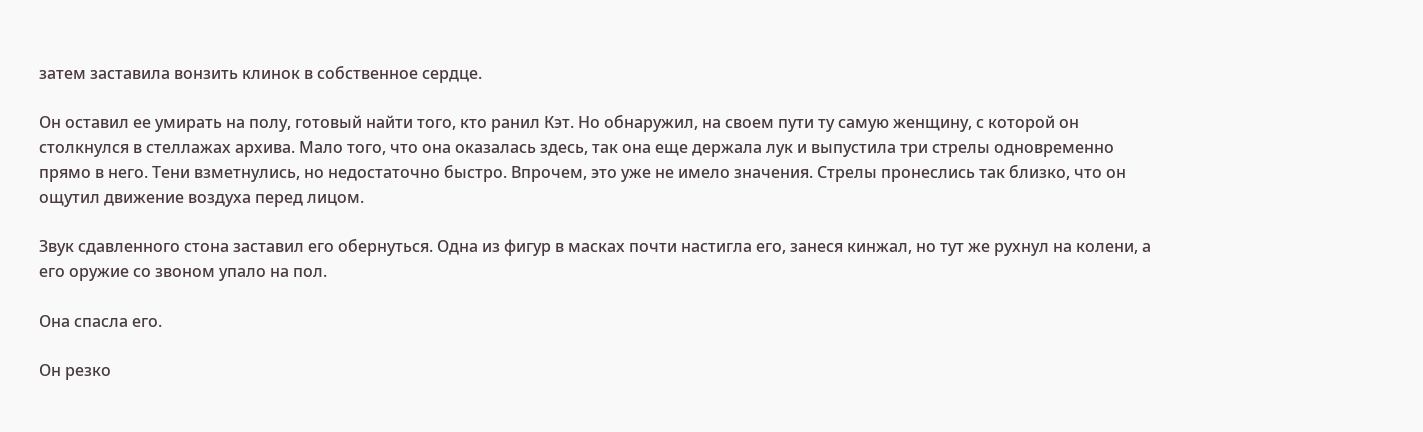затем заставила вонзить клинок в собственное сердце.

Он оставил ее умирать на полу, готовый найти того, кто ранил Кэт. Но обнаружил, на своем пути ту самую женщину, с которой он столкнулся в стеллажах архива. Мало того, что она оказалась здесь, так она еще держала лук и выпустила три стрелы одновременно прямо в него. Тени взметнулись, но недостаточно быстро. Впрочем, это уже не имело значения. Стрелы пронеслись так близко, что он ощутил движение воздуха перед лицом.

Звук сдавленного стона заставил его обернуться. Одна из фигур в масках почти настигла его, занеся кинжал, но тут же рухнул на колени, а его оружие со звоном упало на пол.

Она спасла его.

Он резко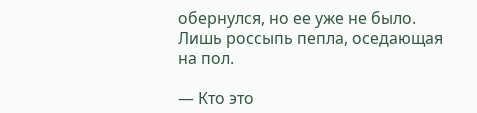обернулся, но ее уже не было. Лишь россыпь пепла, оседающая на пол.

— Кто это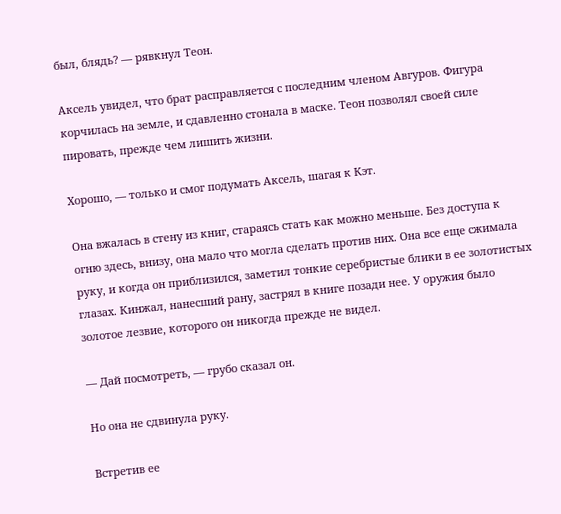был, блядь? — рявкнул Теон.

Аксель увидел, что брат расправляется с последним членом Авгуров. Фигура корчилась на земле, и сдавленно стонала в маске. Теон позволял своей силе пировать, прежде чем лишить жизни.

Хорошо, — только и смог подумать Аксель, шагая к Кэт.

Она вжалась в стену из книг, стараясь стать как можно меньше. Без доступа к огню здесь, внизу, она мало что могла сделать против них. Она все еще сжимала руку, и когда он приблизился, заметил тонкие серебристые блики в ее золотистых глазах. Кинжал, нанесший рану, застрял в книге позади нее. У оружия было золотое лезвие, которого он никогда прежде не видел.

— Дай посмотреть, — грубо сказал он.

Но она не сдвинула руку.

Встретив ее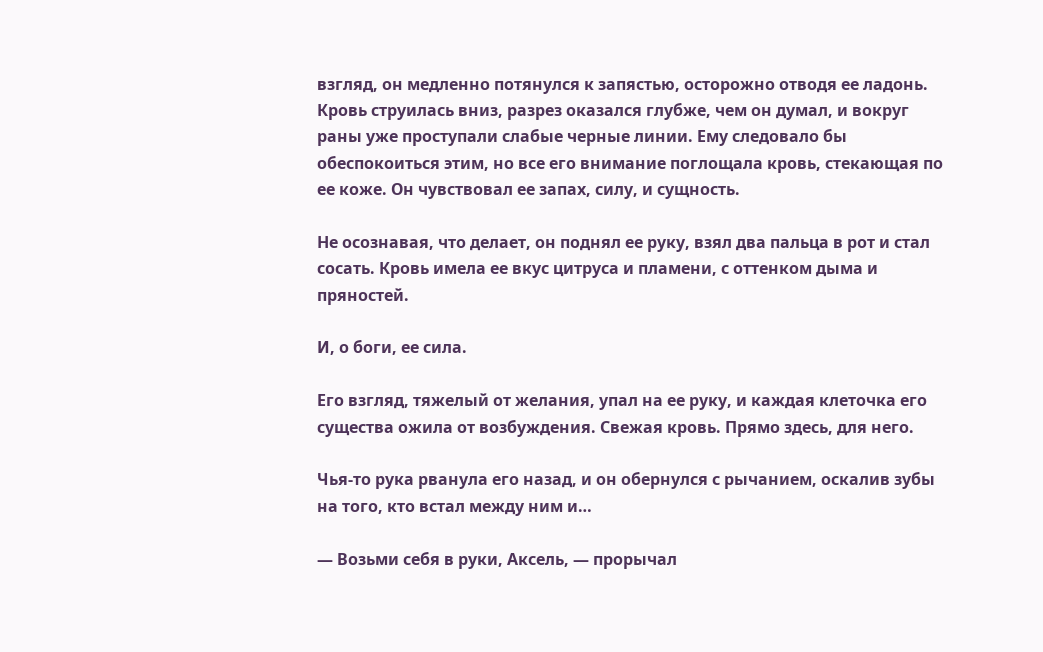взгляд, он медленно потянулся к запястью, осторожно отводя ее ладонь. Кровь струилась вниз, разрез оказался глубже, чем он думал, и вокруг раны уже проступали слабые черные линии. Ему следовало бы обеспокоиться этим, но все его внимание поглощала кровь, стекающая по ее коже. Он чувствовал ее запах, силу, и сущность.

Не осознавая, что делает, он поднял ее руку, взял два пальца в рот и стал сосать. Кровь имела ее вкус цитруса и пламени, с оттенком дыма и пряностей.

И, о боги, ее сила.

Его взгляд, тяжелый от желания, упал на ее руку, и каждая клеточка его существа ожила от возбуждения. Свежая кровь. Прямо здесь, для него.

Чья-то рука рванула его назад, и он обернулся с рычанием, оскалив зубы на того, кто встал между ним и…

— Возьми себя в руки, Аксель, — прорычал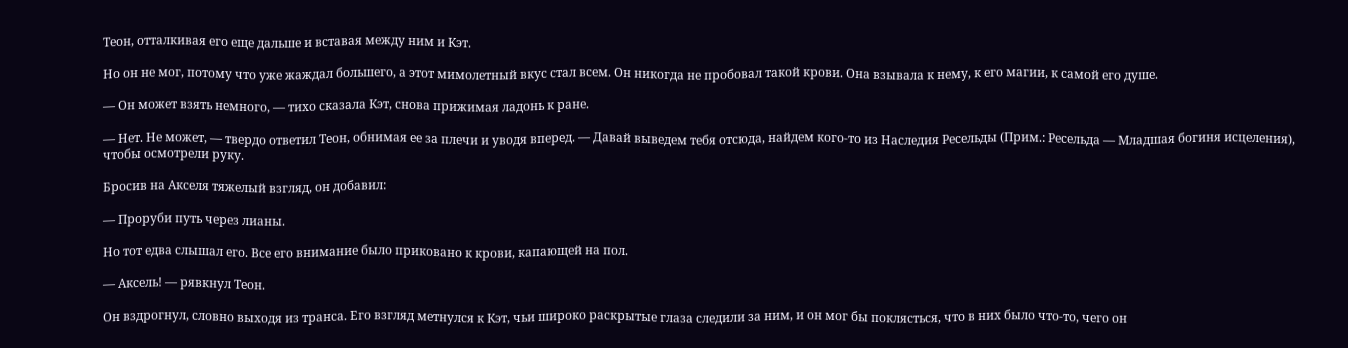Теон, отталкивая его еще дальше и вставая между ним и Кэт.

Но он не мог, потому что уже жаждал большего, а этот мимолетный вкус стал всем. Он никогда не пробовал такой крови. Она взывала к нему, к его магии, к самой его душе.

— Он может взять немного, — тихо сказала Кэт, снова прижимая ладонь к ране.

— Нет. Не может, — твердо ответил Теон, обнимая ее за плечи и уводя вперед. — Давай выведем тебя отсюда, найдем кого-то из Наследия Ресельды (Прим.: Ресельда — Младшая богиня исцеления), чтобы осмотрели руку.

Бросив на Акселя тяжелый взгляд, он добавил:

— Проруби путь через лианы.

Но тот едва слышал его. Все его внимание было приковано к крови, капающей на пол.

— Аксель! — рявкнул Теон.

Он вздрогнул, словно выходя из транса. Его взгляд метнулся к Кэт, чьи широко раскрытые глаза следили за ним, и он мог бы поклясться, что в них было что-то, чего он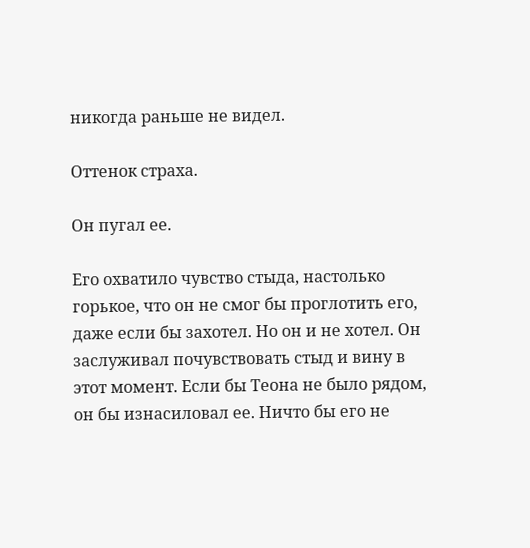никогда раньше не видел.

Оттенок страха.

Он пугал ее.

Его охватило чувство стыда, настолько горькое, что он не смог бы проглотить его, даже если бы захотел. Но он и не хотел. Он заслуживал почувствовать стыд и вину в этот момент. Если бы Теона не было рядом, он бы изнасиловал ее. Ничто бы его не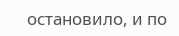остановило, и по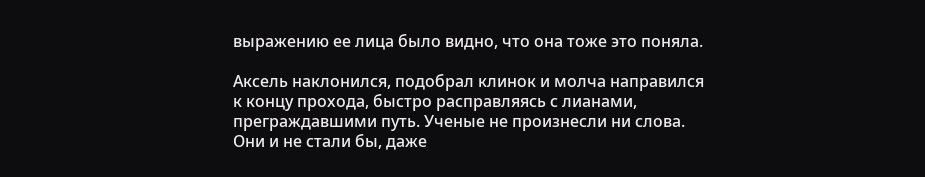выражению ее лица было видно, что она тоже это поняла.

Аксель наклонился, подобрал клинок и молча направился к концу прохода, быстро расправляясь с лианами, преграждавшими путь. Ученые не произнесли ни слова. Они и не стали бы, даже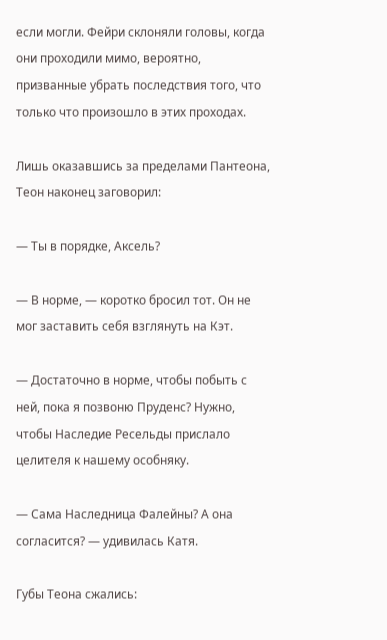если могли. Фейри склоняли головы, когда они проходили мимо, вероятно, призванные убрать последствия того, что только что произошло в этих проходах.

Лишь оказавшись за пределами Пантеона, Теон наконец заговорил:

— Ты в порядке, Аксель?

— В норме, — коротко бросил тот. Он не мог заставить себя взглянуть на Кэт.

— Достаточно в норме, чтобы побыть с ней, пока я позвоню Пруденс? Нужно, чтобы Наследие Ресельды прислало целителя к нашему особняку.

— Сама Наследница Фалейны? А она согласится? — удивилась Катя.

Губы Теона сжались: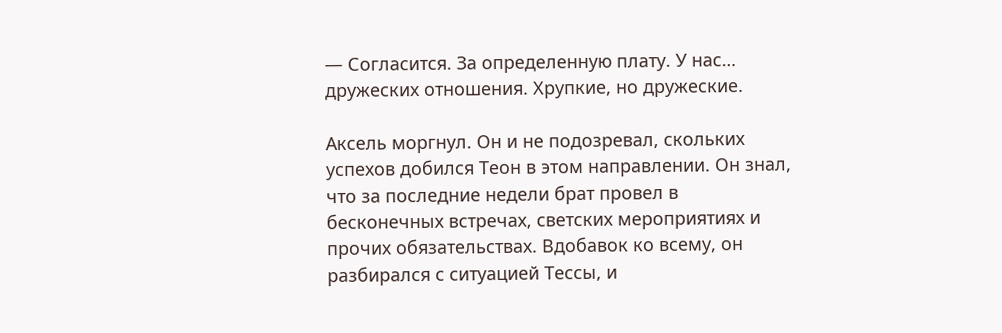— Согласится. За определенную плату. У нас… дружеских отношения. Хрупкие, но дружеские.

Аксель моргнул. Он и не подозревал, скольких успехов добился Теон в этом направлении. Он знал, что за последние недели брат провел в бесконечных встречах, светских мероприятиях и прочих обязательствах. Вдобавок ко всему, он разбирался с ситуацией Тессы, и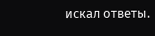искал ответы.